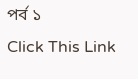পর্ব ১
Click This Link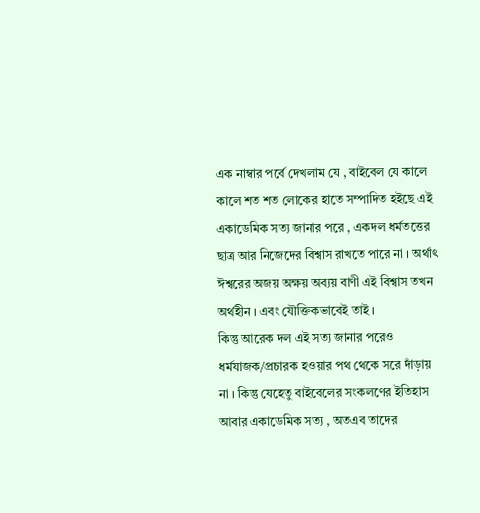এক নাম্বার পর্বে দেখলাম যে , বাইবেল যে কালে কালে শত শত লোকের হাতে সম্পাদিত হইছে এই একাডেমিক সত্য জানার পরে , একদল ধর্মতত্তের ছাত্র আর নিজেদের বিশ্বাস রাখতে পারে না । অর্থাৎ ঈশ্বরের অজয় অক্ষয় অব্যয় বাণী এই বিশ্বাস তখন অর্থহীন । এবং যৌক্তিকভাবেই তাই ।
কিন্তু আরেক দল এই সত্য জানার পরেও ধর্মযাজক/প্রচারক হওয়ার পথ থেকে সরে দাঁড়ায় না । কিন্তু যেহেতু বাইবেলের সংকলণের ইতিহাস আবার একাডেমিক সত্য , অতএব তাদের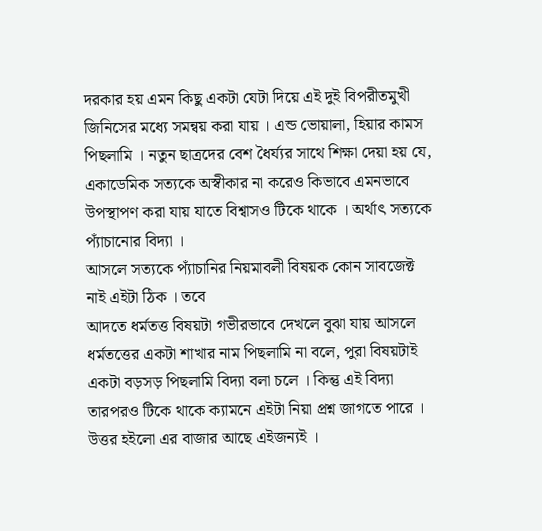দরকার হয় এমন কিছু একটা যেটা দিয়ে এই দুই বিপরীতমুখী জিনিসের মধ্যে সমন্বয় করা যায় । এন্ড ভোয়ালা, হিয়ার কামস পিছলামি । নতুন ছাত্রদের বেশ ধৈর্য্যর সাথে শিক্ষা দেয়া হয় যে, একাডেমিক সত্যকে অস্বীকার না করেও কিভাবে এমনভাবে উপস্থাপণ করা যায় যাতে বিশ্বাসও টিকে থাকে । অর্থাৎ সত্যকে প্যাঁচানোর বিদ্যা ।
আসলে সত্যকে প্যাঁচানির নিয়মাবলী বিষয়ক কোন সাবজেক্ট নাই এইটা ঠিক । তবে
আদতে ধর্মতত্ত বিষয়টা গভীরভাবে দেখলে বুঝা যায় আসলে ধর্মতত্তের একটা শাখার নাম পিছলামি না বলে, পুরা বিষয়টাই একটা বড়সড় পিছলামি বিদ্যা বলা চলে । কিন্তু এই বিদ্যা তারপরও টিকে থাকে ক্যামনে এইটা নিয়া প্রশ্ন জাগতে পারে । উত্তর হইলো এর বাজার আছে এইজন্যই ।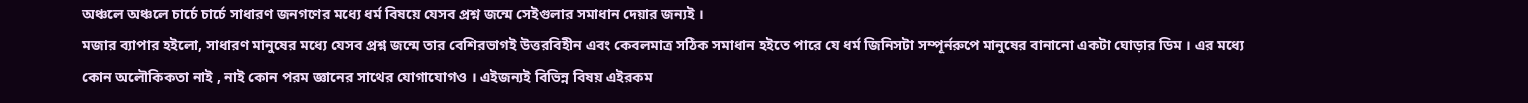অঞ্চলে অঞ্চলে চার্চে চার্চে সাধারণ জনগণের মধ্যে ধর্ম বিষয়ে যেসব প্রশ্ন জন্মে সেইগুলার সমাধান দেয়ার জন্যই ।
মজার ব্যাপার হইলো, সাধারণ মানুষের মধ্যে যেসব প্রশ্ন জন্মে তার বেশিরভাগই উত্তরবিহীন এবং কেবলমাত্র সঠিক সমাধান হইতে পারে যে ধর্ম জিনিসটা সম্পূর্নরুপে মানুষের বানানো একটা ঘোড়ার ডিম । এর মধ্যে কোন অলৌকিকতা নাই , নাই কোন পরম জ্ঞানের সাথের যোগাযোগও । এইজন্যই বিভিন্ন বিষয় এইরকম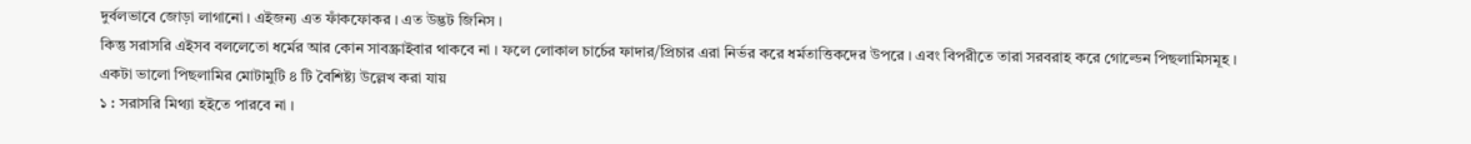দুর্বলভাবে জোড়া লাগানো । এইজন্য এত ফাঁকফোকর । এত উদ্ভট জিনিস ।
কিন্তু সরাসরি এইসব বললেতো ধর্মের আর কোন সাবস্ক্রাইবার থাকবে না । ফলে লোকাল চার্চের ফাদার/প্রিচার এরা নির্ভর করে ধর্মতাত্তিকদের উপরে । এবং বিপরীতে তারা সরবরাহ করে গোল্ডেন পিছলামিসমূহ ।
একটা ভালো পিছলামির মোটামুটি ৪ টি বৈশিষ্ট্য উল্লেখ করা যায়
১ : সরাসরি মিথ্যা হইতে পারবে না ।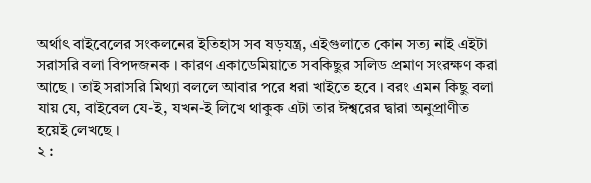অর্থাৎ বাইবেলের সংকলনের ইতিহাস সব ষড়যন্ত্র, এইগুলাতে কোন সত্য নাই এইটা সরাসরি বলা বিপদজনক । কারণ একাডেমিয়াতে সবকিছুর সলিড প্রমাণ সংরক্ষণ করা আছে । তাই সরাসরি মিথ্যা বললে আবার পরে ধরা খাইতে হবে । বরং এমন কিছু বলা যায় যে, বাইবেল যে-ই, যখন-ই লিখে থাকুক এটা তার ঈশ্বরের দ্বারা অনুপ্রাণীত হয়েই লেখছে ।
২ :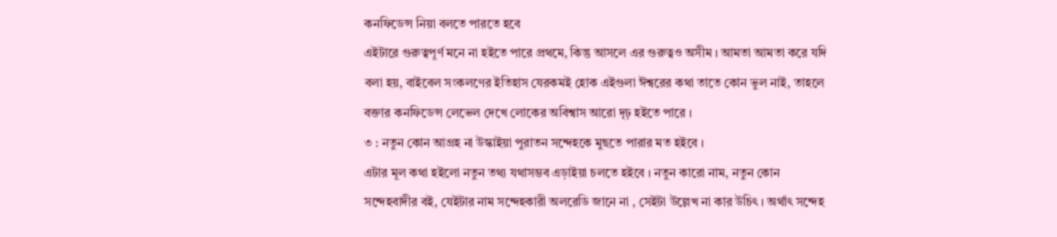কনফিডেন্স নিয়া বলতে পারতে হবে
এইটারে গুরুত্বপূর্ণ মনে না হইতে পারে প্রথমে, কিন্তু আসলে এর গুরুত্বও অসীম । আমতা আমতা করে যদি বলা হয়, বাইবেল সংকলণের ইতিহাস যেরকমই হোক এইগুলা ঈশ্বরের কথা তাতে কোন ভুল নাই, তাহলে বক্তার কনফিডেন্স লেভেল দেখে লোকের অবিশ্বাস আরো দৃঢ় হইতে পারে ।
৩ : নতুন কোন আগ্রহ না উস্কাইয়া পুরাতন সন্দেহকে মুছতে পারার মত হইবে ।
এটার মূল কথা হইলো নতুন তথ্য যথাসম্ভব এড়াইয়া চলতে হইবে । নতুন কারো নাম, নতুন কোন সন্দেহবাদীর বই, যেইটার নাম সন্দেহকারী অলরেডি জানে না , সেইটা উল্লেখ না কার উচিৎ । অর্থাৎ সন্দেহ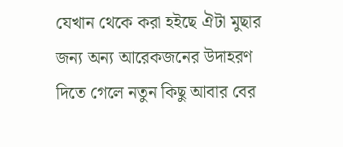যেখান থেকে করা হইছে ঐটা মুছার জন্য অন্য আরেকজনের উদাহরণ দিতে গেলে নতুন কিছু আবার বের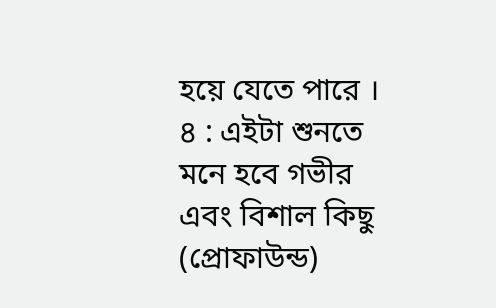হয়ে যেতে পারে ।
৪ : এইটা শুনতে মনে হবে গভীর এবং বিশাল কিছু (প্রোফাউন্ড)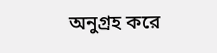অনুগ্রহ করে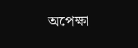অপেক্ষা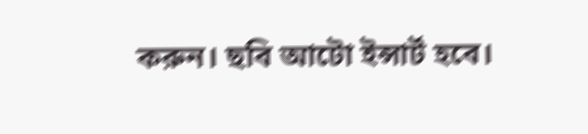করুন। ছবি আটো ইন্সার্ট হবে।